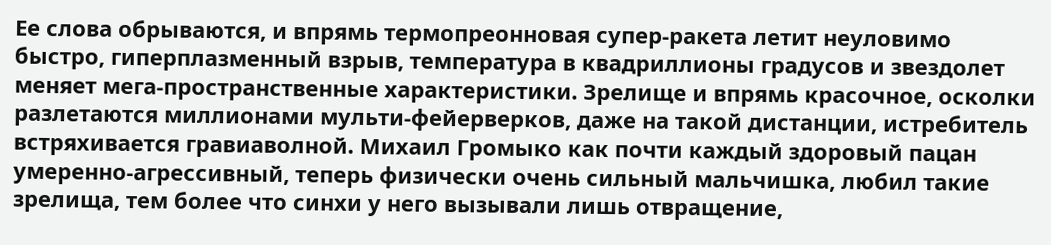Ее слова обрываются, и впрямь термопреонновая супер-ракета летит неуловимо быстро, гиперплазменный взрыв, температура в квадриллионы градусов и звездолет меняет мега-пространственные характеристики. Зрелище и впрямь красочное, осколки разлетаются миллионами мульти-фейерверков, даже на такой дистанции, истребитель встряхивается гравиаволной. Михаил Громыко как почти каждый здоровый пацан умеренно-агрессивный, теперь физически очень сильный мальчишка, любил такие зрелища, тем более что синхи у него вызывали лишь отвращение,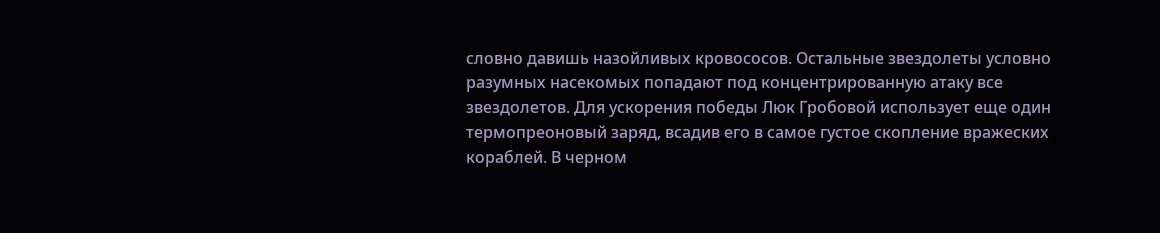словно давишь назойливых кровососов. Остальные звездолеты условно разумных насекомых попадают под концентрированную атаку все звездолетов. Для ускорения победы Люк Гробовой использует еще один термопреоновый заряд, всадив его в самое густое скопление вражеских кораблей. В черном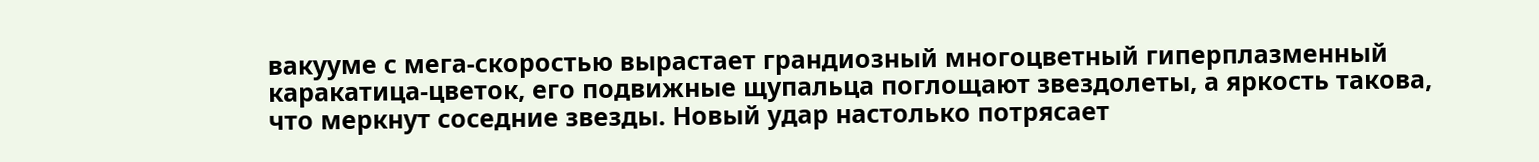вакууме с мега-скоростью вырастает грандиозный многоцветный гиперплазменный каракатица-цветок, его подвижные щупальца поглощают звездолеты, а яркость такова, что меркнут соседние звезды. Новый удар настолько потрясает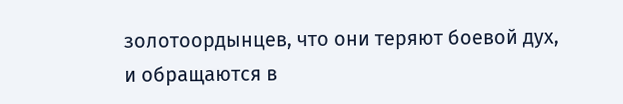золотоордынцев, что они теряют боевой дух, и обращаются в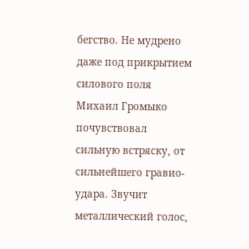бегство. Не мудрено даже под прикрытием силового поля Михаил Громыко почувствовал сильную встряску, от сильнейшего гравио-удара. Звучит металлический голос,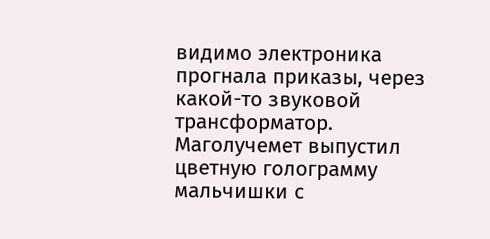видимо электроника прогнала приказы, через какой-то звуковой трансформатор. Маголучемет выпустил цветную голограмму мальчишки с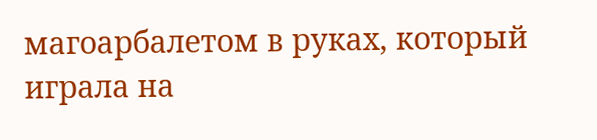магоарбалетом в руках, который играла на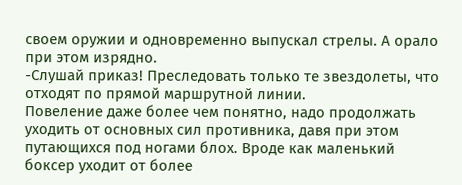своем оружии и одновременно выпускал стрелы. А орало при этом изрядно.
-Слушай приказ! Преследовать только те звездолеты, что отходят по прямой маршрутной линии.
Повеление даже более чем понятно, надо продолжать уходить от основных сил противника, давя при этом путающихся под ногами блох. Вроде как маленький боксер уходит от более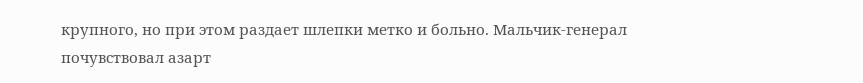крупного, но при этом раздает шлепки метко и больно. Мальчик-генерал почувствовал азарт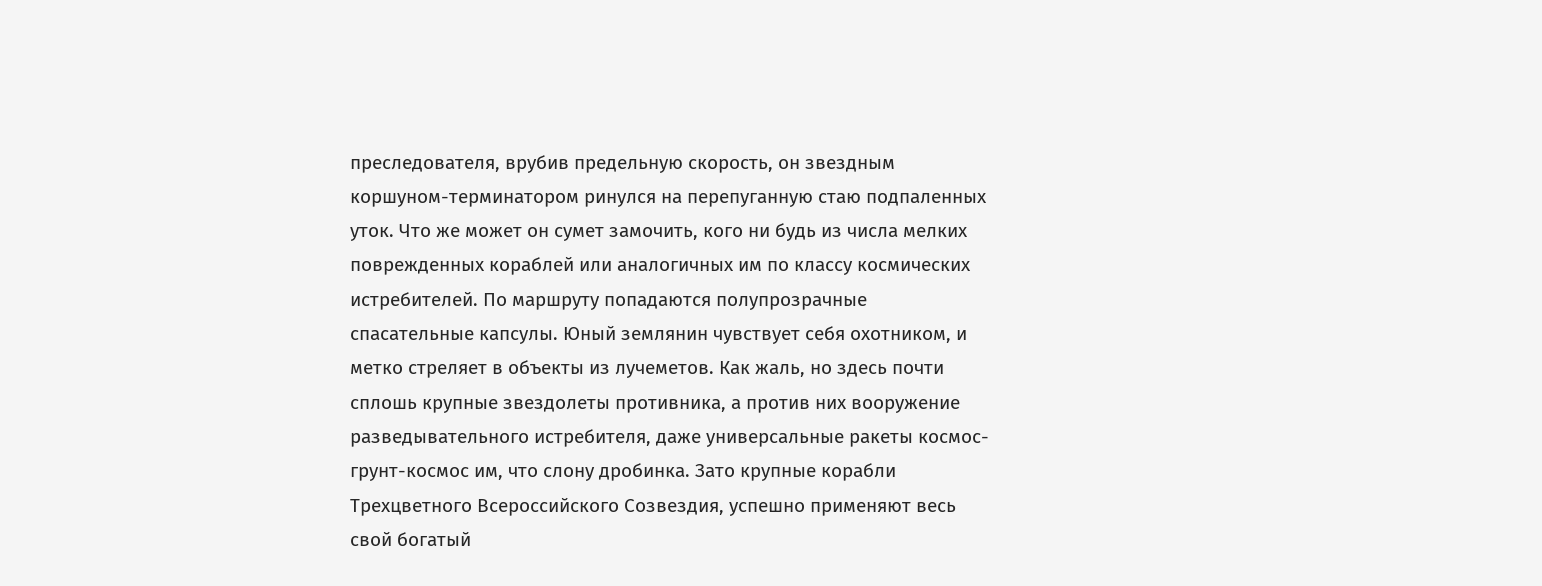преследователя, врубив предельную скорость, он звездным коршуном-терминатором ринулся на перепуганную стаю подпаленных уток. Что же может он сумет замочить, кого ни будь из числа мелких поврежденных кораблей или аналогичных им по классу космических истребителей. По маршруту попадаются полупрозрачные спасательные капсулы. Юный землянин чувствует себя охотником, и метко стреляет в объекты из лучеметов. Как жаль, но здесь почти сплошь крупные звездолеты противника, а против них вооружение разведывательного истребителя, даже универсальные ракеты космос-грунт-космос им, что слону дробинка. Зато крупные корабли Трехцветного Всероссийского Созвездия, успешно применяют весь свой богатый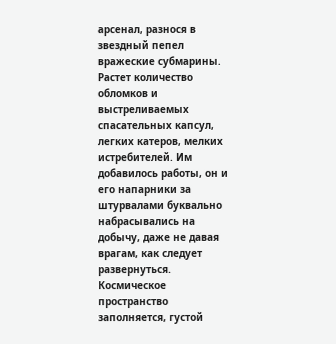арсенал, разнося в звездный пепел вражеские субмарины. Растет количество обломков и выстреливаемых спасательных капсул, легких катеров, мелких истребителей. Им добавилось работы, он и его напарники за штурвалами буквально набрасывались на добычу, даже не давая врагам, как следует развернуться. Космическое пространство заполняется, густой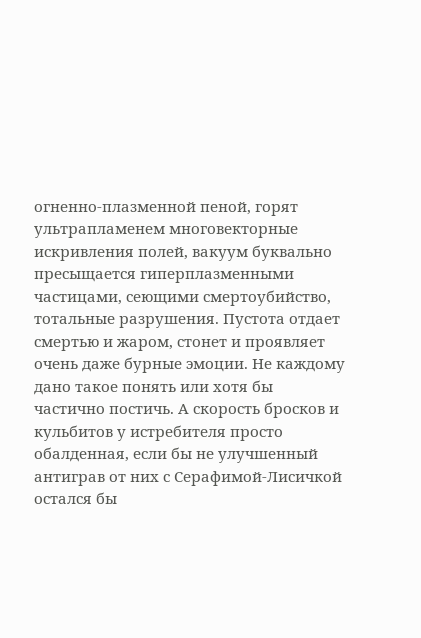огненно-плазменной пеной, горят ультрапламенем многовекторные искривления полей, вакуум буквально пресыщается гиперплазменными частицами, сеющими смертоубийство, тотальные разрушения. Пустота отдает смертью и жаром, стонет и проявляет очень даже бурные эмоции. Не каждому дано такое понять или хотя бы частично постичь. А скорость бросков и кульбитов у истребителя просто обалденная, если бы не улучшенный антиграв от них с Серафимой-Лисичкой остался бы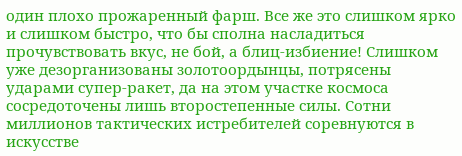один плохо прожаренный фарш. Все же это слишком ярко и слишком быстро, что бы сполна насладиться прочувствовать вкус, не бой, а блиц-избиение! Слишком уже дезорганизованы золотоордынцы, потрясены ударами супер-ракет, да на этом участке космоса сосредоточены лишь второстепенные силы. Сотни миллионов тактических истребителей соревнуются в искусстве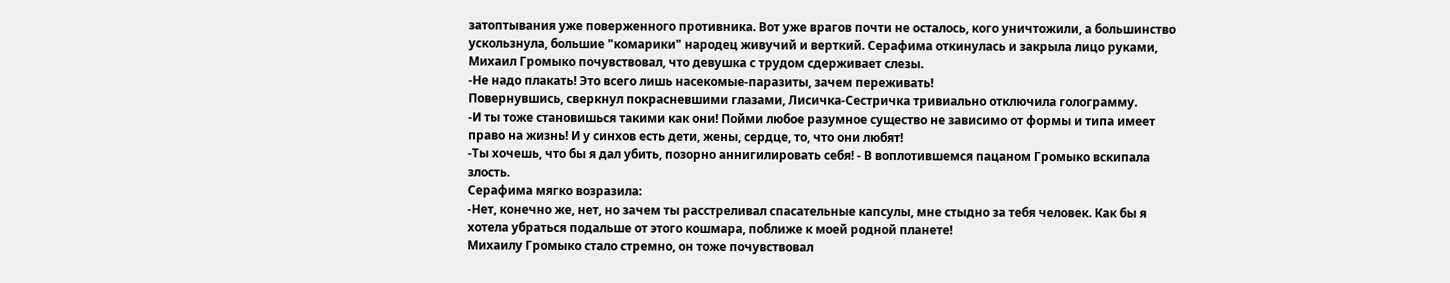затоптывания уже поверженного противника. Вот уже врагов почти не осталось, кого уничтожили, а большинство ускользнула, большие "комарики" народец живучий и верткий. Серафима откинулась и закрыла лицо руками, Михаил Громыко почувствовал, что девушка с трудом сдерживает слезы.
-Не надо плакать! Это всего лишь насекомые-паразиты, зачем переживать!
Повернувшись, сверкнул покрасневшими глазами, Лисичка-Сестричка тривиально отключила голограмму.
-И ты тоже становишься такими как они! Пойми любое разумное существо не зависимо от формы и типа имеет право на жизнь! И у синхов есть дети, жены, сердце, то, что они любят!
-Ты хочешь, что бы я дал убить, позорно аннигилировать себя! - В воплотившемся пацаном Громыко вскипала злость.
Серафима мягко возразила:
-Нет, конечно же, нет, но зачем ты расстреливал спасательные капсулы, мне стыдно за тебя человек. Как бы я хотела убраться подальше от этого кошмара, поближе к моей родной планете!
Михаилу Громыко стало стремно, он тоже почувствовал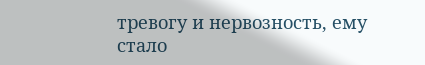тревогу и нервозность, ему стало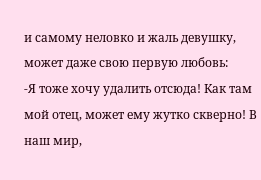и самому неловко и жаль девушку, может даже свою первую любовь:
-Я тоже хочу удалить отсюда! Как там мой отец, может ему жутко скверно! В наш мир,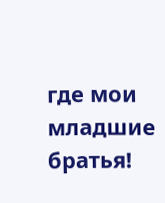где мои младшие братья!